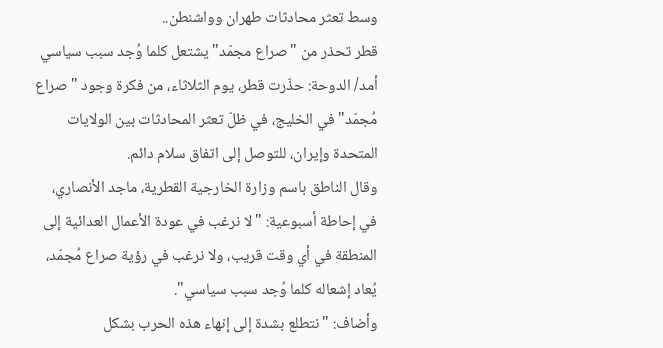وسط تعثر محادثات طهران وواشنطن..
قطر تحذر من "صراع مجمّد" يشتعل كلما وُجد سبب سياسي
أمد/ الدوحة: حذّرت قطر، يوم الثلاثاء، من فكرة وجود "صراع مُجمّد" في الخليج، في ظلّ تعثر المحادثات بين الولايات المتحدة وإيران، للتوصل إلى اتفاق سلام دائم.
وقال الناطق باسم وزارة الخارجية القطرية، ماجد الأنصاري، في إحاطة أسبوعية: "لا نرغب في عودة الأعمال العدائية إلى المنطقة في أي وقت قريب، ولا نرغب في رؤية صراع مُجمّد، يُعاد إشعاله كلما وُجد سبب سياسي".
وأضاف: "نتطلع بشدة إلى إنهاء هذه الحرب بشكل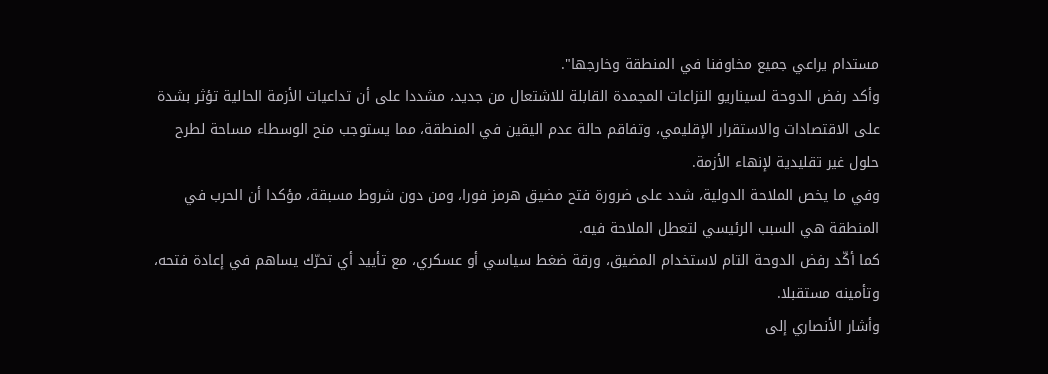مستدام يراعي جميع مخاوفنا في المنطقة وخارجها".
وأكد رفض الدوحة لسيناريو النزاعات المجمدة القابلة للاشتعال من جديد، مشددا على أن تداعيات الأزمة الحالية تؤثر بشدة على الاقتصادات والاستقرار الإقليمي، وتفاقم حالة عدم اليقين في المنطقة، مما يستوجب منح الوسطاء مساحة لطرح حلول غير تقليدية لإنهاء الأزمة.
وفي ما يخص الملاحة الدولية، شدد على ضرورة فتح مضيق هرمز فورا، ومن دون شروط مسبقة، مؤكدا أن الحرب في المنطقة هي السبب الرئيسي لتعطل الملاحة فيه.
كما أكّد رفض الدوحة التام لاستخدام المضيق، ورقة ضغط سياسي أو عسكري، مع تأييد أي تحرّك يساهم في إعادة فتحه، وتأمينه مستقبلا.
وأشار الأنصاري إلى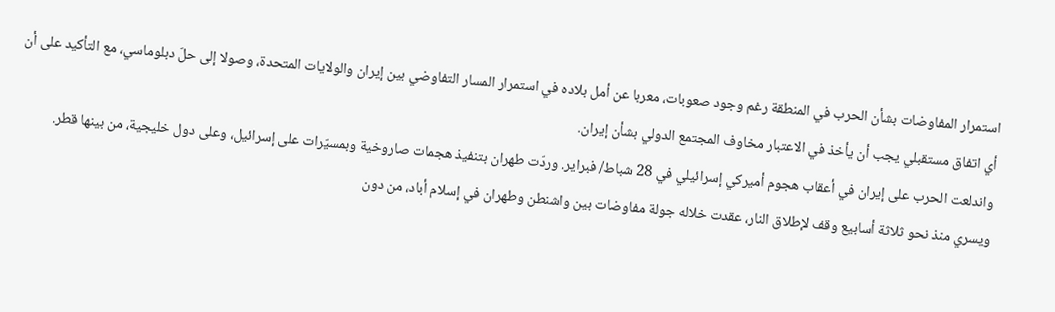استمرار المفاوضات بشأن الحرب في المنطقة رغم وجود صعوبات، معربا عن أمل بلاده في استمرار المسار التفاوضي بين إيران والولايات المتحدة، وصولا إلى حلّ دبلوماسي، مع التأكيد على أن أي اتفاق مستقبلي يجب أن يأخذ في الاعتبار مخاوف المجتمع الدولي بشأن إيران.
واندلعت الحرب على إيران في أعقاب هجوم أميركي إسرائيلي في 28 شباط/ فبراير. وردّت طهران بتنفيذ هجمات صاروخية وبمسيّرات على إسرائيل، وعلى دول خليجية، من بينها قطر.
ويسري منذ نحو ثلاثة أسابيع وقف لإطلاق النار، عقدت خلاله جولة مفاوضات بين واشنطن وطهران في إسلام أباد، من دون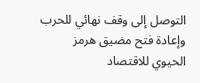التوصل إلى وقف نهائي للحرب وإعادة فتح مضيق هرمز الحيوي للاقتصاد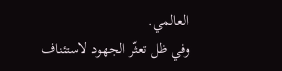العالمي.
وفي ظل تعثّر الجهود لاستئناف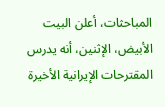المباحثات، أعلن البيت الأبيض، الإثنين، أنه يدرس المقترحات الإيرانية الأخيرة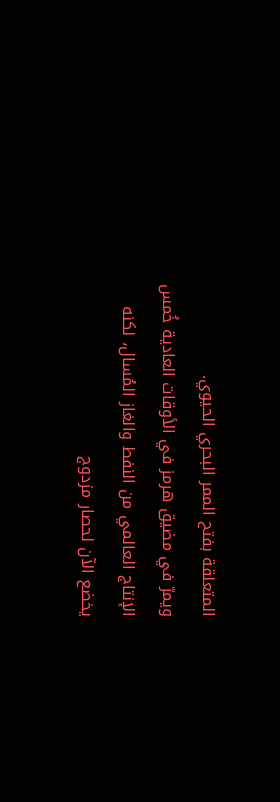المتعلقة بفتح الممر البحري الحيوي.
ويمرّ في مضيق هرمز في الأوقات العادية خُمس الإنتاج العالمي من النفط والغاز المُسال، لكنه يخضع الآن لحصار مزدوج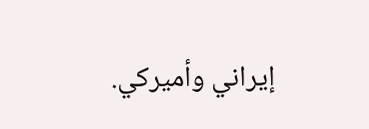إيراني وأميركي.